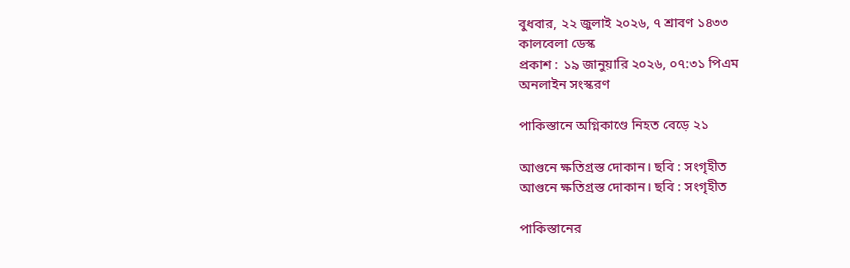বুধবার, ২২ জুলাই ২০২৬, ৭ শ্রাবণ ১৪৩৩
কালবেলা ডেস্ক
প্রকাশ : ১৯ জানুয়ারি ২০২৬, ০৭:৩১ পিএম
অনলাইন সংস্করণ

পাকিস্তানে অগ্নিকাণ্ডে নিহত বেড়ে ২১

আগুনে ক্ষতিগ্রস্ত দোকান। ছবি : সংগৃহীত
আগুনে ক্ষতিগ্রস্ত দোকান। ছবি : সংগৃহীত

পাকিস্তানের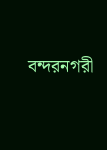বন্দরনগরী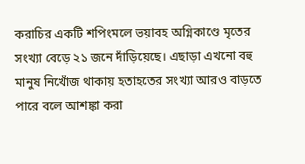করাচির একটি শপিংমলে ভয়াবহ অগ্নিকাণ্ডে মৃতের সংখ্যা বেড়ে ২১ জনে দাঁড়িয়েছে। এছাড়া এখনো বহু মানুষ নিখোঁজ থাকায় হতাহতের সংখ্যা আরও বাড়তে পারে বলে আশঙ্কা করা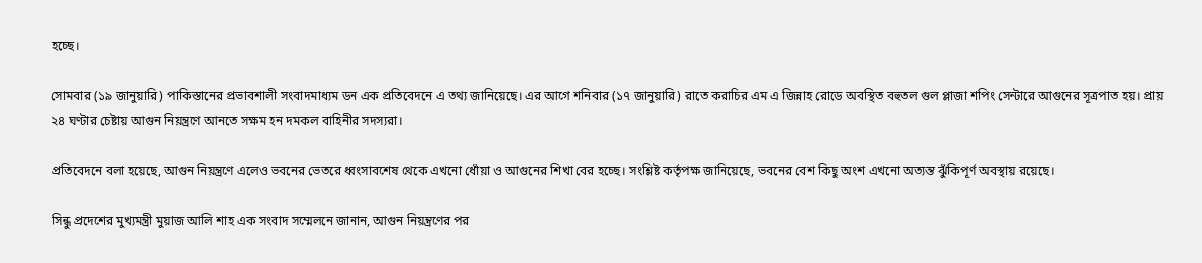হচ্ছে।

সোমবার (১৯ জানুয়ারি) পাকিস্তানের প্রভাবশালী সংবাদমাধ্যম ডন এক প্রতিবেদনে এ তথ্য জানিয়েছে। এর আগে শনিবার (১৭ জানুয়ারি) রাতে করাচির এম এ জিন্নাহ রোডে অবস্থিত বহুতল গুল প্লাজা শপিং সেন্টারে আগুনের সূত্রপাত হয়। প্রায় ২৪ ঘণ্টার চেষ্টায় আগুন নিয়ন্ত্রণে আনতে সক্ষম হন দমকল বাহিনীর সদস্যরা।

প্রতিবেদনে বলা হয়েছে, আগুন নিয়ন্ত্রণে এলেও ভবনের ভেতরে ধ্বংসাবশেষ থেকে এখনো ধোঁয়া ও আগুনের শিখা বের হচ্ছে। সংশ্লিষ্ট কর্তৃপক্ষ জানিয়েছে, ভবনের বেশ কিছু অংশ এখনো অত্যন্ত ঝুঁকিপূর্ণ অবস্থায় রয়েছে।

সিন্ধু প্রদেশের মুখ্যমন্ত্রী মুয়াজ আলি শাহ এক সংবাদ সম্মেলনে জানান, আগুন নিয়ন্ত্রণের পর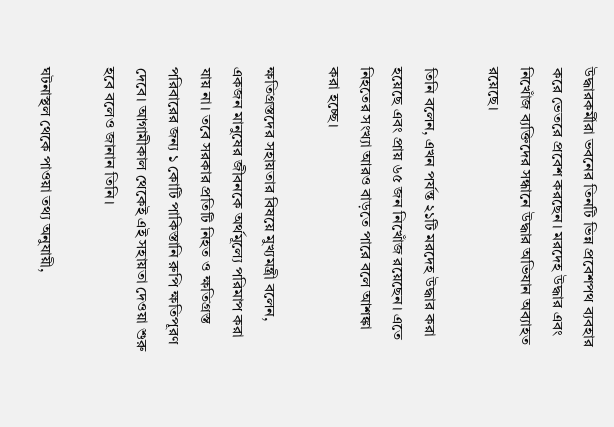উদ্ধারকর্মীরা ভবনের তিনটি ভিন্ন প্রবেশপথ ব্যবহার করে ভেতরে প্রবেশ করছেন। মরদেহ উদ্ধার এবং নিখোঁজ ব্যক্তিদের সন্ধানে উদ্ধার অভিযান অব্যাহত রয়েছে।

তিনি বলেন, এখন পর্যন্ত ২১টি মরদেহ উদ্ধার করা হয়েছে এবং প্রায় ৬৫ জন নিখোঁজ রয়েছেন। এতে নিহতের সংখ্যা আরও বাড়তে পারে বলে আশঙ্কা করা হচ্ছে।

ক্ষতিগ্রস্তদের সহায়তার বিষয়ে মুখ্যমন্ত্রী বলেন, একজন মানুষের জীবনকে অর্থমূল্যে পরিমাপ করা যায় না। তবে সরকার প্রতিটি নিহত ও ক্ষতিগ্রস্ত পরিবারের জন্য ১ কোটি পাকিস্তানি রুপি ক্ষতিপূরণ দেবে। আগামীকাল থেকেই এই সহায়তা দেওয়া শুরু হবে বলেও জানান তিনি।

ঘটনাস্থল থেকে পাওয়া তথ্য অনুযায়ী,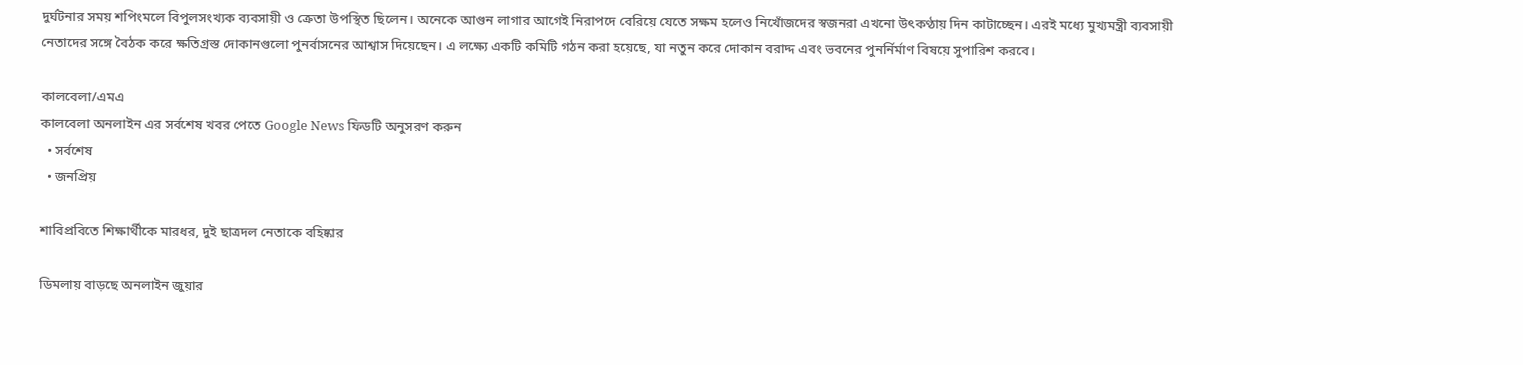দুর্ঘটনার সময় শপিংমলে বিপুলসংখ্যক ব্যবসায়ী ও ক্রেতা উপস্থিত ছিলেন। অনেকে আগুন লাগার আগেই নিরাপদে বেরিয়ে যেতে সক্ষম হলেও নিখোঁজদের স্বজনরা এখনো উৎকণ্ঠায় দিন কাটাচ্ছেন। এরই মধ্যে মুখ্যমন্ত্রী ব্যবসায়ী নেতাদের সঙ্গে বৈঠক করে ক্ষতিগ্রস্ত দোকানগুলো পুনর্বাসনের আশ্বাস দিয়েছেন। এ লক্ষ্যে একটি কমিটি গঠন করা হয়েছে, যা নতুন করে দোকান বরাদ্দ এবং ভবনের পুনর্নির্মাণ বিষয়ে সুপারিশ করবে।

কালবেলা/এমএ
কালবেলা অনলাইন এর সর্বশেষ খবর পেতে Google News ফিডটি অনুসরণ করুন
  • সর্বশেষ
  • জনপ্রিয়

শাবিপ্রবিতে শিক্ষার্থীকে মারধর, দুই ছাত্রদল নেতাকে বহিষ্কার

ডিমলায় বাড়ছে অনলাইন জুয়ার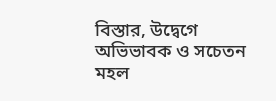বিস্তার, উদ্বেগে অভিভাবক ও সচেতন মহল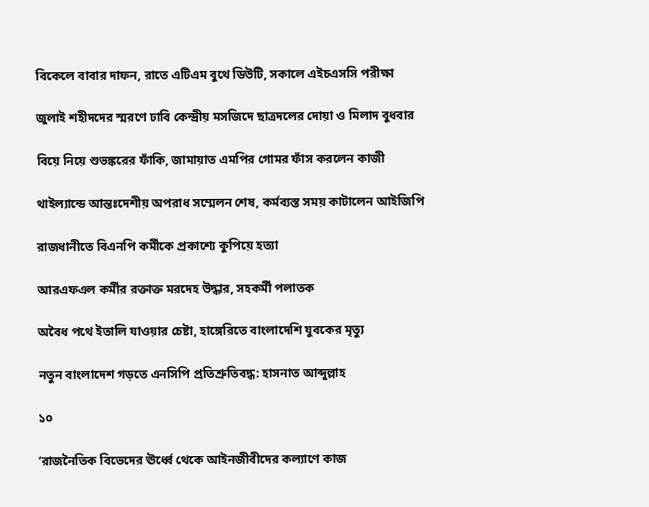বিকেলে বাবার দাফন, রাতে এটিএম বুথে ডিউটি, সকালে এইচএসসি পরীক্ষা

জুলাই শহীদদের স্মরণে ঢাবি কেন্দ্রীয় মসজিদে ছাত্রদলের দোয়া ও মিলাদ বুধবার

বিয়ে নিয়ে শুভঙ্করের ফাঁকি, জামায়াত এমপির গোমর ফাঁস করলেন কাজী

থাইল্যান্ডে আন্তঃদেশীয় অপরাধ সম্মেলন শেষ, কর্মব্যস্ত সময় কাটালেন আইজিপি

রাজধানীতে বিএনপি কর্মীকে প্রকাশ্যে কুপিয়ে হত্যা

আরএফএল কর্মীর রক্তাক্ত মরদেহ উদ্ধার, সহকর্মী পলাতক

অবৈধ পথে ইতালি যাওয়ার চেষ্টা, হাঙ্গেরিতে বাংলাদেশি যুবকের মৃত্যু

নতুন বাংলাদেশ গড়তে এনসিপি প্রতিশ্রুতিবদ্ধ: হাসনাত আব্দুল্লাহ

১০

‘রাজনৈতিক বিভেদের ঊর্ধ্বে থেকে আইনজীবীদের কল্যাণে কাজ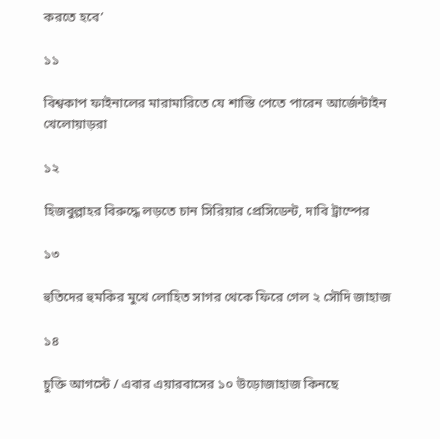করতে হবে’

১১

বিশ্বকাপ ফাইনালের মারামারিতে যে শাস্তি পেতে পারেন আর্জেন্টাইন খেলোয়াড়রা

১২

হিজবুল্লাহর বিরুদ্ধে লড়তে চান সিরিয়ার প্রেসিডেন্ট, দাবি ট্রাম্পের

১৩

হুতিদের হুমকির মুখে লোহিত সাগর থেকে ফিরে গেল ২ সৌদি জাহাজ

১৪

চুক্তি আগস্টে / এবার এয়ারবাসের ১০ উড়োজাহাজ কিনছে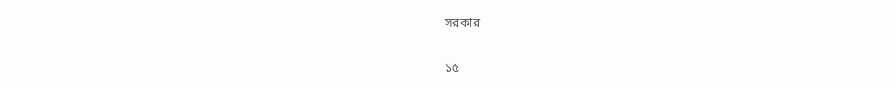সরকার

১৫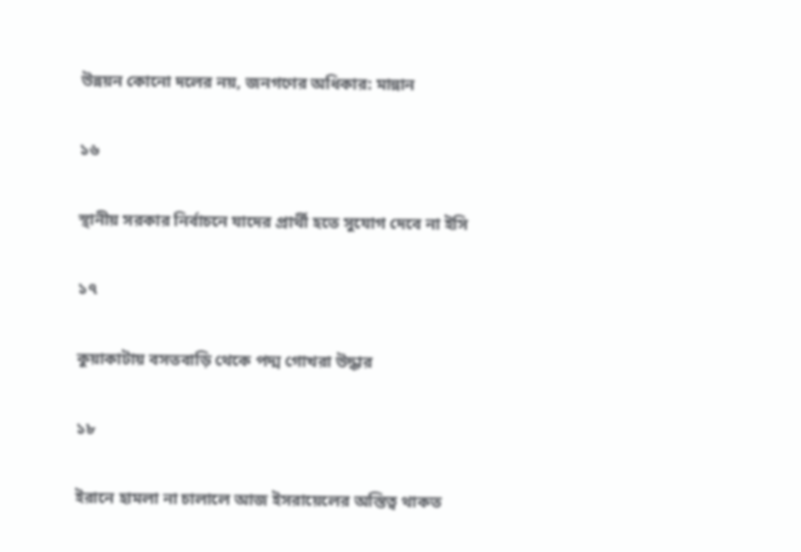উন্নয়ন কোনো দলের নয়, জনগণের অধিকার: মান্নান

১৬

স্থানীয় সরকার নির্বাচনে যাদের প্রার্থী হতে সুযোগ দেবে না ইসি

১৭

কুয়াকাটায় বসতবাড়ি থেকে পদ্ম গোখরা উদ্ধার

১৮

ইরানে হামলা না চালালে আজ ইসরায়েলের অস্তিত্ব থাকত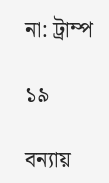না: ট্রাম্প

১৯

বন্যায়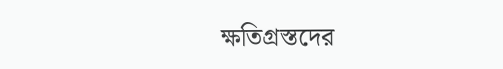ক্ষতিগ্রস্তদের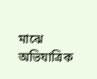মাঝে অভিযাত্রিক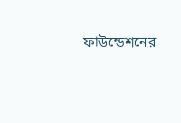ফাউন্ডেশনের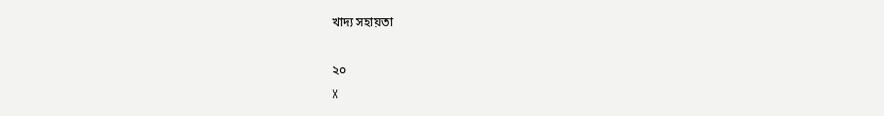খাদ্য সহায়তা

২০
X